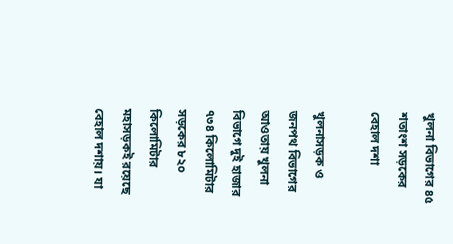খুলনা বিভাগের ৪৫ শতাংশ সড়কের বেহাল দশা

খুলনাসড়ক ও জনপথ বিভাগের আওতায় খুলনা বিভাগে দুই হাজার ৭৩৪ কিলোমিটার সড়কের ৮২০ কিলোমিটার মহাসড়কই রয়েছে বেহাল দশায়। যা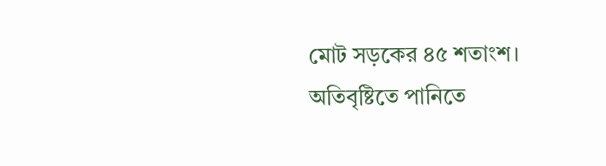মোট সড়কের ৪৫ শতাংশ। অতিবৃষ্টিতে পানিতে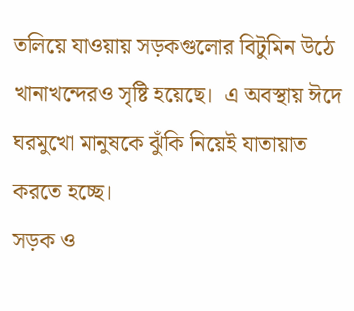তলিয়ে যাওয়ায় সড়কগুলোর বিটুমিন উঠে খানাখন্দেরও সৃষ্টি হয়েছে।  এ অবস্থায় ঈদে ঘরমুখো মানুষকে ঝুঁকি নিয়েই যাতায়াত করতে হচ্ছে।
সড়ক ও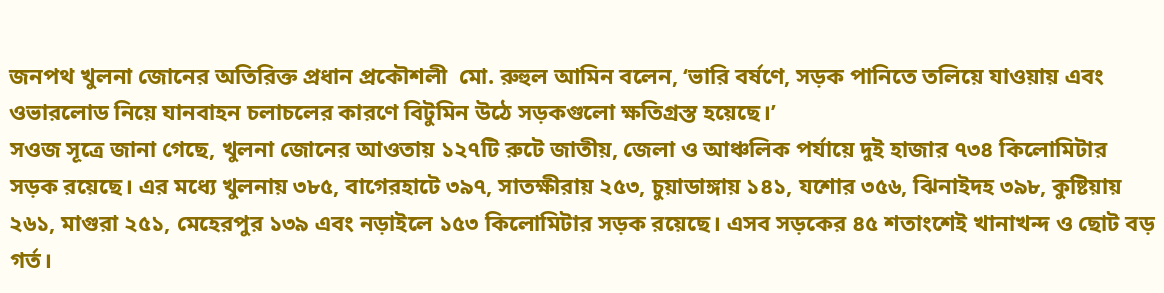জনপথ খুলনা জোনের অতিরিক্ত প্রধান প্রকৌশলী  মো. রুহুল আমিন বলেন, ‘ভারি বর্ষণে, সড়ক পানিতে তলিয়ে যাওয়ায় এবং ওভারলোড নিয়ে যানবাহন চলাচলের কারণে বিটুমিন উঠে সড়কগুলো ক্ষতিগ্রস্ত হয়েছে।’
সওজ সূত্রে জানা গেছে, খুলনা জোনের আওতায় ১২৭টি রুটে জাতীয়, জেলা ও আঞ্চলিক পর্যায়ে দুই হাজার ৭৩৪ কিলোমিটার সড়ক রয়েছে। এর মধ্যে খুলনায় ৩৮৫, বাগেরহাটে ৩৯৭, সাতক্ষীরায় ২৫৩, চুয়াডাঙ্গায় ১৪১, যশোর ৩৫৬, ঝিনাইদহ ৩৯৮, কুষ্টিয়ায় ২৬১, মাগুরা ২৫১, মেহেরপুর ১৩৯ এবং নড়াইলে ১৫৩ কিলোমিটার সড়ক রয়েছে। এসব সড়কের ৪৫ শতাংশেই খানাখন্দ ও ছোট বড় গর্ত।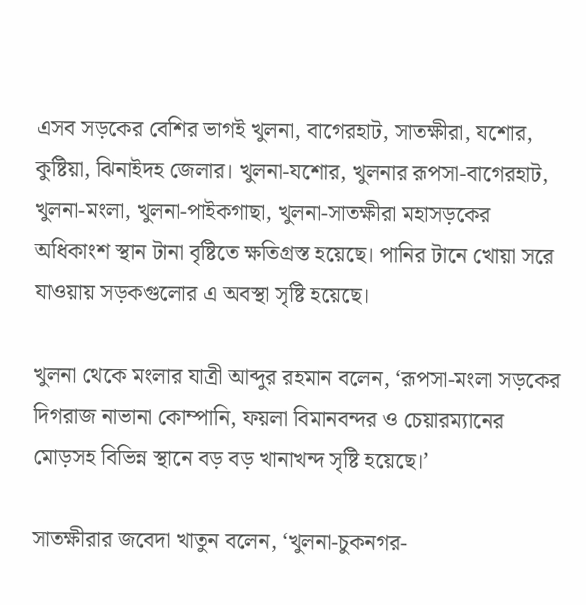এসব সড়কের বেশির ভাগই খুলনা, বাগেরহাট, সাতক্ষীরা, যশোর, কুষ্টিয়া, ঝিনাইদহ জেলার। খুলনা-যশোর, খুলনার রূপসা-বাগেরহাট, খুলনা-মংলা, খুলনা-পাইকগাছা, খুলনা-সাতক্ষীরা মহাসড়কের অধিকাংশ স্থান টানা বৃষ্টিতে ক্ষতিগ্রস্ত হয়েছে। পানির টানে খোয়া সরে যাওয়ায় সড়কগুলোর এ অবস্থা সৃষ্টি হয়েছে।

খুলনা থেকে মংলার যাত্রী আব্দুর রহমান বলেন, ‘রূপসা-মংলা সড়কের দিগরাজ নাভানা কোম্পানি, ফয়লা বিমানবন্দর ও চেয়ারম্যানের মোড়সহ বিভিন্ন স্থানে বড় বড় খানাখন্দ সৃষ্টি হয়েছে।’

সাতক্ষীরার জবেদা খাতুন বলেন, ‘খুলনা-চুকনগর-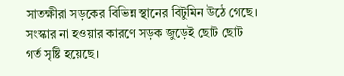সাতক্ষীরা সড়কের বিভিন্ন স্থানের বিটুমিন উঠে গেছে। সংস্কার না হওয়ার কারণে সড়ক জুড়েই ছোট ছোট গর্ত সৃষ্টি হয়েছে।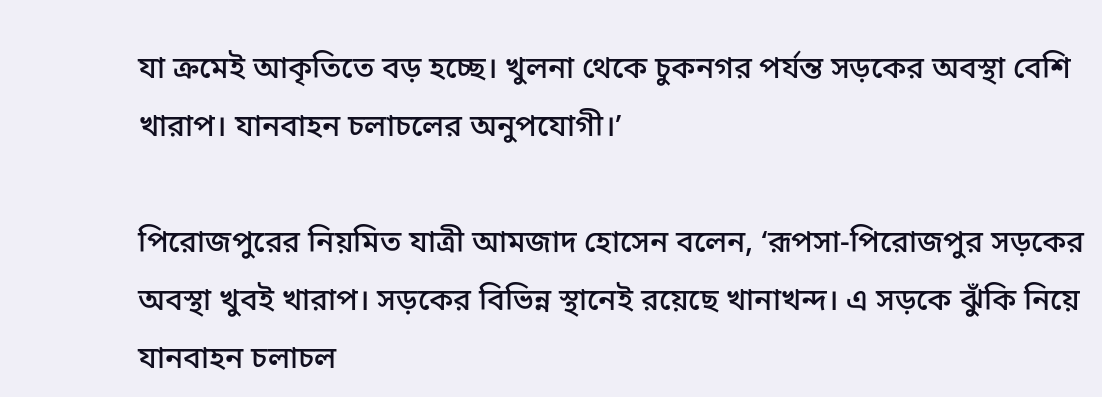যা ক্রমেই আকৃতিতে বড় হচ্ছে। খুলনা থেকে চুকনগর পর্যন্ত সড়কের অবস্থা বেশি খারাপ। যানবাহন চলাচলের অনুপযোগী।’

পিরোজপুরের নিয়মিত যাত্রী আমজাদ হোসেন বলেন, ‘রূপসা-পিরোজপুর সড়কের অবস্থা খুবই খারাপ। সড়কের বিভিন্ন স্থানেই রয়েছে খানাখন্দ। এ সড়কে ঝুঁকি নিয়ে যানবাহন চলাচল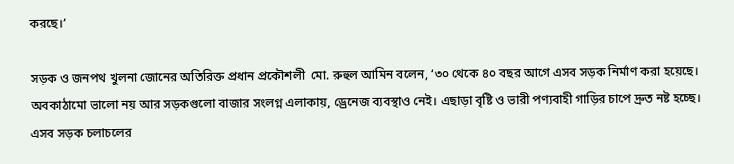করছে।’

সড়ক ও জনপথ খুলনা জোনের অতিরিক্ত প্রধান প্রকৌশলী  মো. রুহুল আমিন বলেন, ‘৩০ থেকে ৪০ বছর আগে এসব সড়ক নির্মাণ করা হয়েছে। অবকাঠামো ভালো নয় আর সড়কগুলো বাজার সংলগ্ন এলাকায়, ড্রেনেজ ব্যবস্থাও নেই। এছাড়া বৃষ্টি ও ভারী পণ্যবাহী গাড়ির চাপে দ্রুত নষ্ট হচ্ছে। এসব সড়ক চলাচলের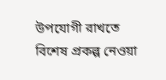উপযোগী রাখতে বিশেষ প্রকল্প নেওয়া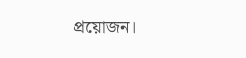প্রয়োজন।